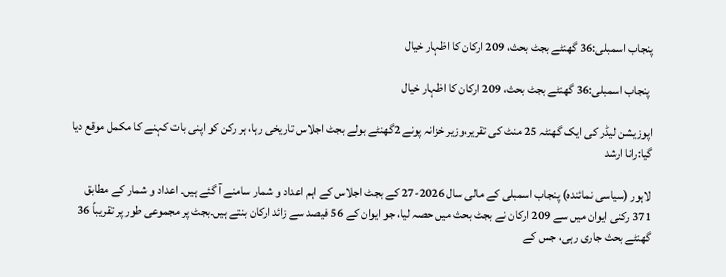پنجاب اسمبلی:36 گھنٹے بجٹ بحث، 209 ارکان کا اظہار خیال

 پنجاب اسمبلی:36 گھنٹے بجٹ بحث، 209 ارکان کا اظہار خیال

اپوزیشن لیڈر کی ایک گھنٹہ 25 منٹ کی تقریر،وزیر خزانہ پونے 2گھنٹے بولے بجٹ اجلاس تاریخی رہا، ہر رکن کو اپنی بات کہنے کا مکمل موقع دیا گیا:رانا ارشد

لاہور (سیاسی نمائندہ) پنجاب اسمبلی کے مالی سال 2026-27 کے بجٹ اجلاس کے اہم اعداد و شمار سامنے آ گئے ہیں۔ اعداد و شمار کے مطابق 371 رکنی ایوان میں سے 209 ارکان نے بجٹ بحث میں حصہ لیا، جو ایوان کے 56 فیصد سے زائد ارکان بنتے ہیں۔بجٹ پر مجموعی طور پر تقریباً 36 گھنٹے بحث جاری رہی، جس کے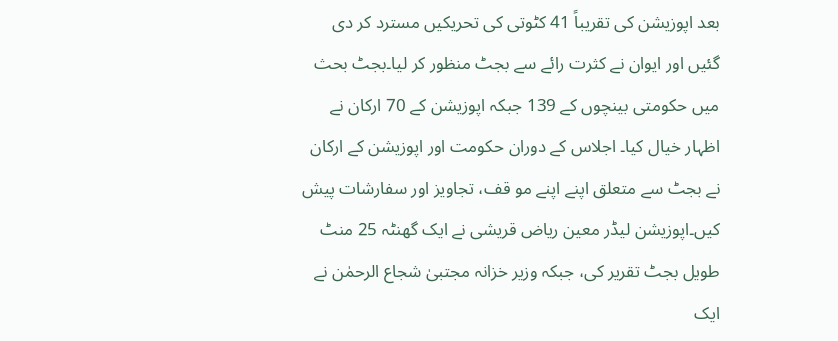بعد اپوزیشن کی تقریباً 41 کٹوتی کی تحریکیں مسترد کر دی گئیں اور ایوان نے کثرت رائے سے بجٹ منظور کر لیا۔بجٹ بحث میں حکومتی بینچوں کے 139 جبکہ اپوزیشن کے 70 ارکان نے اظہار خیال کیا۔ اجلاس کے دوران حکومت اور اپوزیشن کے ارکان نے بجٹ سے متعلق اپنے اپنے مو قف، تجاویز اور سفارشات پیش کیں۔اپوزیشن لیڈر معین ریاض قریشی نے ایک گھنٹہ 25 منٹ طویل بجٹ تقریر کی، جبکہ وزیر خزانہ مجتبیٰ شجاع الرحمٰن نے ایک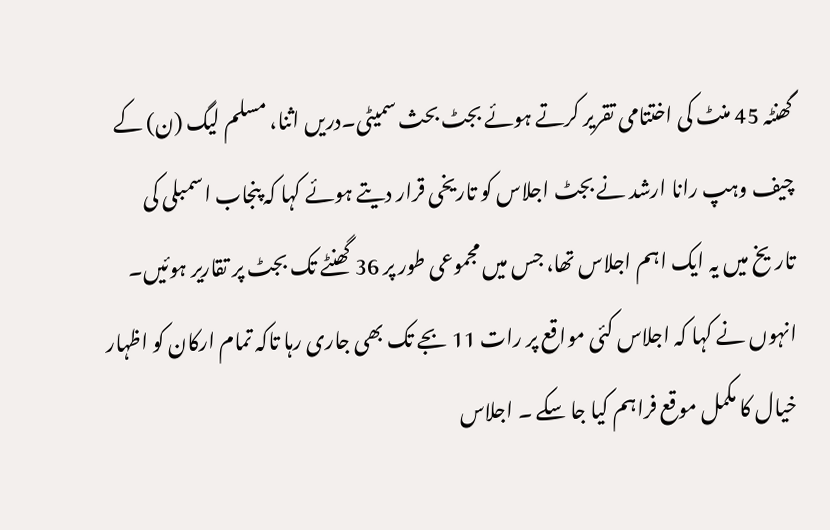گھنٹہ 45 منٹ کی اختتامی تقریر کرتے ہوئے بجٹ بحث سمیٹی۔دریں اثنا، مسلم لیگ (ن) کے چیف وہپ رانا ارشد نے بجٹ اجلاس کو تاریخی قرار دیتے ہوئے کہا کہ پنجاب اسمبلی کی تاریخ میں یہ ایک اہم اجلاس تھا، جس میں مجموعی طور پر 36 گھنٹے تک بجٹ پر تقاریر ہوئیں۔ انہوں نے کہا کہ اجلاس کئی مواقع پر رات 11 بجے تک بھی جاری رہا تاکہ تمام ارکان کو اظہار خیال کا مکمل موقع فراہم کیا جا سکے ۔ اجلاس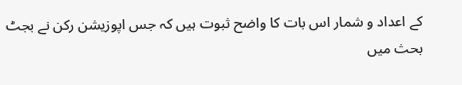کے اعداد و شمار اس بات کا واضح ثبوت ہیں کہ جس اپوزیشن رکن نے بجٹ بحث میں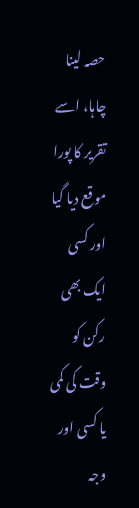حصہ لینا چاہا، اسے تقریر کا پورا موقع دیا گیا اور کسی ایک بھی رکن کو وقت کی کمی یا کسی اور وجہ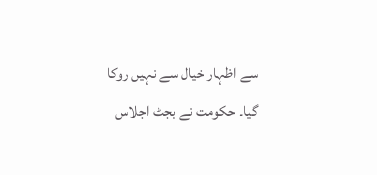سے اظہار خیال سے نہیں روکا گیا۔ حکومت نے بجٹ اجلاس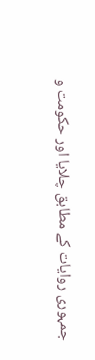جمہوری روایات کے مطابق چلایا اور حکومت و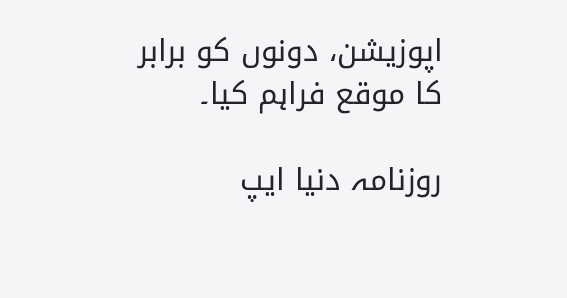اپوزیشن، دونوں کو برابر کا موقع فراہم کیا۔

روزنامہ دنیا ایپ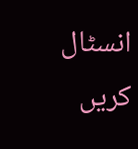انسٹال کریں